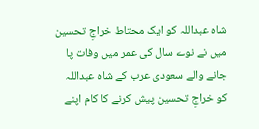شاہ عبداللہ کو ایک محتاط خراجِ تحسین
میں نے نوے سال کی عمر میں وفات پا جانے والے سعودی عرب کے شاہ عبداللہ کو خراجِ تحسین پیش کرنے کا کام اپنے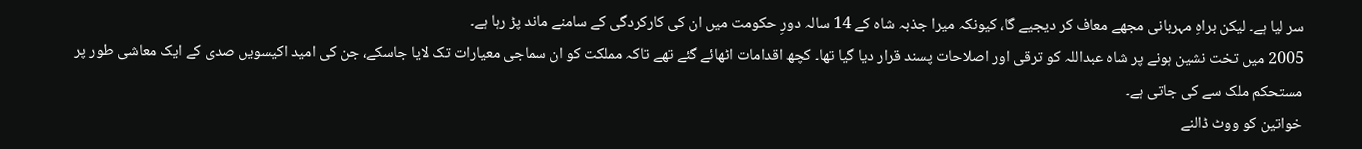سر لیا ہے۔ لیکن براہِ مہربانی مجھے معاف کر دیجیے گا، کیونکہ میرا جذبہ شاہ کے 14 سالہ دورِ حکومت میں ان کی کارکردگی کے سامنے ماند پڑ رہا ہے۔
2005 میں تخت نشین ہونے پر شاہ عبداللہ کو ترقی اور اصلاحات پسند قرار دیا گیا تھا۔ کچھ اقدامات اٹھائے گئے تھے تاکہ مملکت کو ان سماجی معیارات تک لایا جاسکے، جن کی امید اکیسویں صدی کے ایک معاشی طور پر مستحکم ملک سے کی جاتی ہے۔
خواتین کو ووٹ ڈالنے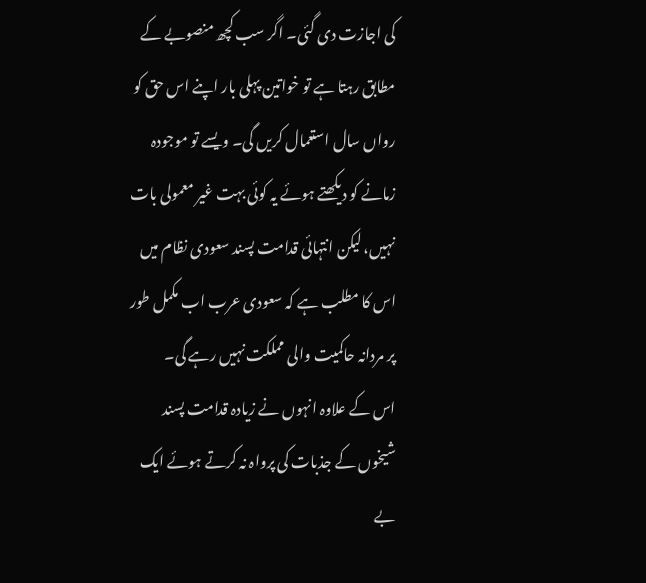کی اجازت دی گئی۔ اگر سب کچھ منصوبے کے مطابق رہتا ہے تو خواتین پہلی بار اپنے اس حق کو رواں سال استعمال کریں گی۔ ویسے تو موجودہ زمانے کو دیکھتے ہوئے یہ کوئی بہت غیر معمولی بات نہیں، لیکن انتہائی قدامت پسند سعودی نظام میں اس کا مطلب ہے کہ سعودی عرب اب مکمل طور پر مردانہ حاکمیت والی مملکت نہیں رہے گی۔
اس کے علاوہ انہوں نے زیادہ قدامت پسند شیخوں کے جذبات کی پرواہ نہ کرتے ہوئے ایک بے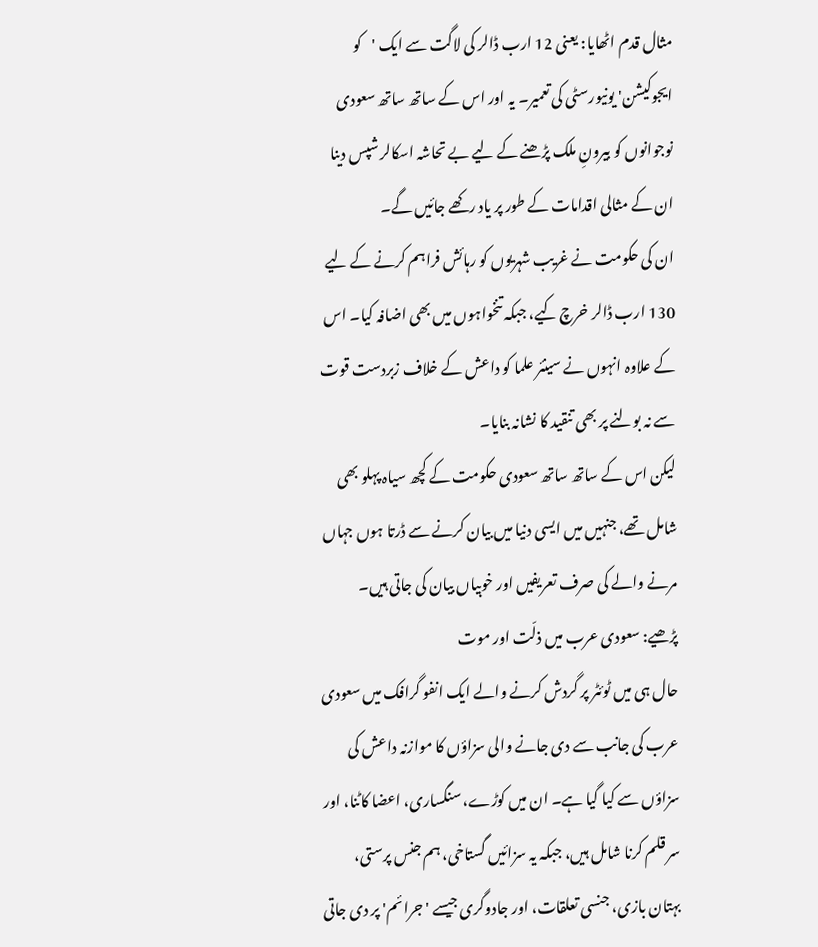مثال قدم اٹھایا: یعنی 12 ارب ڈالر کی لاگت سے ایک 'کو ایجوکیشن' یونیورسٹی کی تعمیر۔ یہ اور اس کے ساتھ ساتھ سعودی نوجوانوں کو بیرونِ ملک پڑھنے کے لیے بے تحاشہ اسکالر شپس دینا ان کے مثالی اقدامات کے طور پر یاد رکھے جائیں گے۔
ان کی حکومت نے غریب شہریوں کو رہائش فراہم کرنے کے لیے 130 ارب ڈالر خرچ کیے، جبکہ تنخواہوں میں بھی اضافہ کیا۔ اس کے علاوہ انہوں نے سینئر علما کو داعش کے خلاف زبردست قوت سے نہ بولنے پر بھی تنقید کا نشانہ بنایا۔
لیکن اس کے ساتھ ساتھ سعودی حکومت کے کچھ سیاہ پہلو بھی شامل تھے، جنہیں میں ایسی دنیا میں بیان کرنے سے ڈرتا ہوں جہاں مرنے والے کی صرف تعریفیں اور خوبیاں بیان کی جاتی ہیں۔
پڑھیے: سعودی عرب میں ذلّت اور موت
حال ہی میں ٹوئٹر پر گردش کرنے والے ایک انفو گرافک میں سعودی عرب کی جانب سے دی جانے والی سزاؤں کا موازنہ داعش کی سزاؤں سے کیا گیا ہے۔ ان میں کوڑے، سنگساری، اعضا کاٹنا، اور سر قلم کرنا شامل ہیں، جبکہ یہ سزائیں گستاخی، ہم جنس پرستی، بہتان بازی، جنسی تعلقات، اور جادوگری جیسے 'جرائم' پر دی جاتی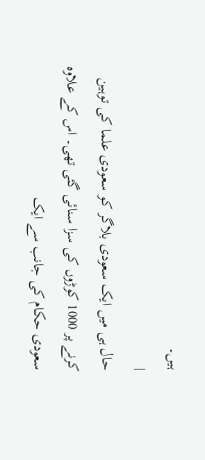ہیں۔
|
حال ہی میں ایک سعودی بلاگر کو سعودی علما کی توہین کرنے پر 1000 کوڑوں کی سزا سنائی گئی تھی۔ اس کے علاوہ سعودی حکام کی جانب سے ایک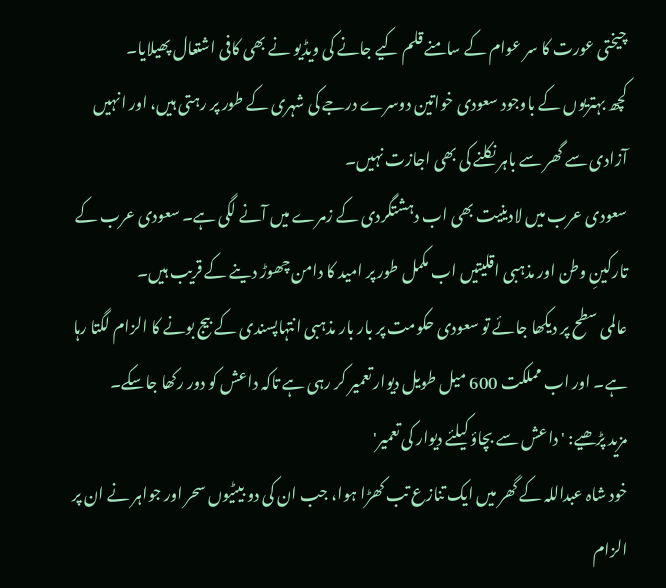چیختی عورت کا سر عوام کے سامنے قلم کیے جانے کی ویڈیو نے بھی کافی اشتعال پھیلایا۔
کچھ بہتریوں کے باوجود سعودی خواتین دوسرے درجے کی شہری کے طور پر رہتی ہیں، اور انہیں آزادی سے گھر سے باہر نکلنے کی بھی اجازت نہیں۔
سعودی عرب میں لادینیت بھی اب دہشتگردی کے زمرے میں آنے لگی ہے۔ سعودی عرب کے تارکینِ وطن اور مذہبی اقلیتیں اب مکمل طور پر امید کا دامن چھوڑ دینے کے قریب ہیں۔
عالمی سطح پر دیکھا جائے تو سعودی حکومت پر بار بار مذہبی انتہاپسندی کے بیج بونے کا الزام لگتا رہا ہے۔ اور اب مملکت 600 میل طویل دیوار تعمیر کر رہی ہے تاکہ داعش کو دور رکھا جاسکے۔
مزید پڑھیے: 'داعش سے بچاؤ کیلئے دیوار کی تعمیر'
خود شاہ عبداللہ کے گھر میں ایک تنازع تب کھڑا ہوا، جب ان کی دو بیٹیوں سحر اور جواہر نے ان پر الزام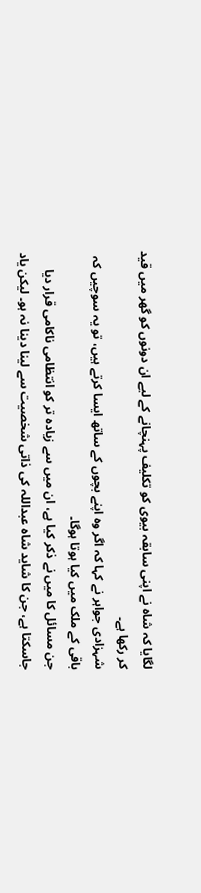لگایا کہ شاہ نے اپنی سابقہ بیوی کو تکلیف پہنچانے کے لیے ان دونوں کو گھر میں قید کر رکھا ہے۔
شہزادی جواہر نے کہا کہ اگر وہ اپنے بچوں کے ساتھ ایسا کرتے ہیں، تو یہ سوچیں کہ باقی کے ملک میں کیا ہوتا ہوگا۔
جن مسائل کا میں نے ذکر کیا ہے، ان میں سے زیادہ تر کو انتظامی ناکامی قرار دیا جاسکتا ہے، جن کا شاید شاہ عبداللہ کی ذاتی شخصیت سے لینا دینا نہ ہو۔ لیکن یاد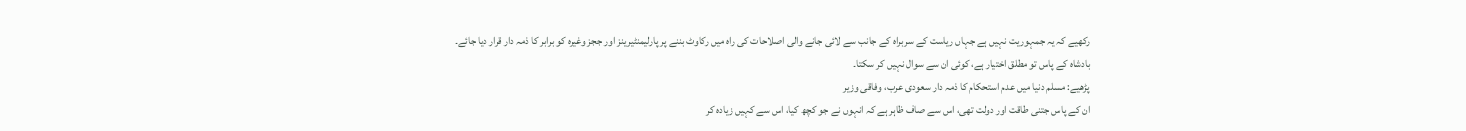رکھیے کہ یہ جمہوریت نہیں ہے جہاں ریاست کے سربراہ کے جانب سے لائی جانے والی اصلاحات کی راہ میں رکاوٹ بننے پر پارلیمنٹیرینز اور ججز وغیرہ کو برابر کا ذمہ دار قرار دیا جائے۔
بادشاہ کے پاس تو مطلق اختیار ہے، کوئی ان سے سوال نہیں کر سکتا۔
پڑھیے: مسلم دنیا میں عدم استحکام کا ذمہ دار سعودی عرب، وفاقی وزیر
ان کے پاس جتنی طاقت اور دولت تھی، اس سے صاف ظاہر ہے کہ انہوں نے جو کچھ کیا، اس سے کہیں زیادہ کر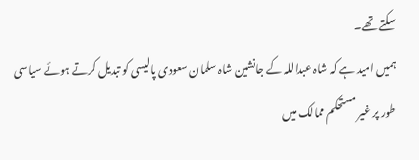سکتے تھے۔
ہمیں امید ہے کہ شاہ عبداللہ کے جانشین شاہ سلمان سعودی پالیسی کو تبدیل کرتے ہوئے سیاسی طور پر غیر مستحکم ممالک میں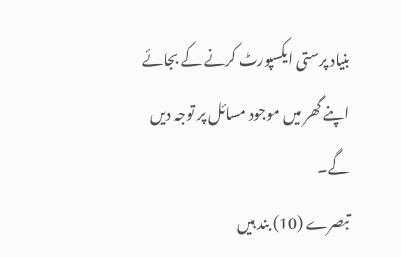بنیاد پرستی ایکسپورٹ کرنے کے بجائے اپنے گھر میں موجود مسائل پر توجہ دیں گے۔
تبصرے (10) بند ہیں